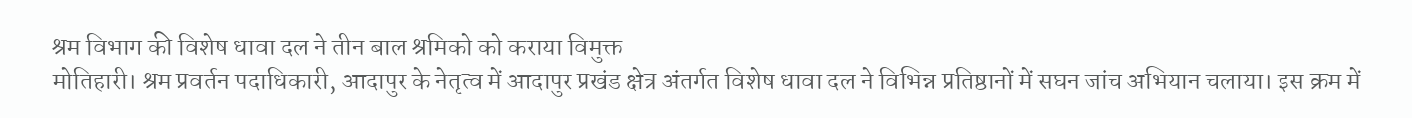श्रम विभाग की विशेष धावा दल ने तीन बाल श्रमिको को कराया विमुक्त
मोतिहारी। श्रम प्रवर्तन पदाधिकारी, आदापुर के नेतृत्व में आदापुर प्रखंड क्षेत्र अंतर्गत विशेष धावा दल ने विभिन्न प्रतिष्ठानों में सघन जांच अभियान चलाया। इस क्रम में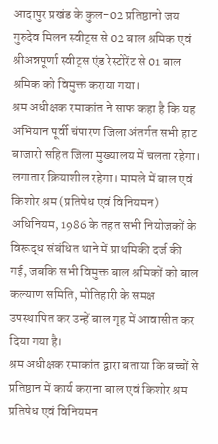आदापुर प्रखंड के कुल-02 प्रतिष्ठानो जय गुरुदेव मिलन स्वीट्स से 02 बाल श्रमिक एवं श्रीअन्नपूर्णा स्वीट्स एंड रेस्टोरेंट से 01 बाल श्रमिक को विमुक्त कराया गया।
श्रम अधीक्षक रमाकांत ने साफ कहा है कि यह अभियान पूर्वी चंपारण जिला अंतर्गत सभी हाट बाजारो सहित जिला मुख्यालय में चलता रहेगा। लगातार क्रियाशील रहेगा। मामले में बाल एवं किशोर श्रम (प्रतिषेध एवं विनियमन) अधिनियम, 1986 के तहत सभी नियोजकों के विरूद्ध संबंधित थाने में प्राथमिकी दर्ज की गई, जबकि सभी विमुक्त बाल श्रमिकों को बाल कल्याण समिति, मोतिहारी के समक्ष उपस्थापित कर उन्हें बाल गृह में आवासीत कर दिया गया है।
श्रम अधीक्षक रमाकांत द्वारा बताया कि बच्चों से प्रतिष्ठान में कार्य कराना बाल एवं किशोर श्रम प्रतिषेध एवं विनियमन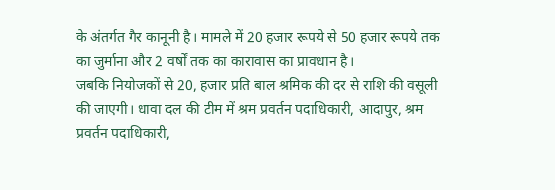के अंतर्गत गैर कानूनी है। मामले में 20 हजार रूपये से 50 हजार रूपये तक का जुर्माना और 2 वर्षों तक का कारावास का प्रावधान है।
जबकि नियोजकों से 20, हजार प्रति बाल श्रमिक की दर से राशि की वसूली की जाएगी। धावा दल की टीम में श्रम प्रवर्तन पदाधिकारी, आदापुर, श्रम प्रवर्तन पदाधिकारी,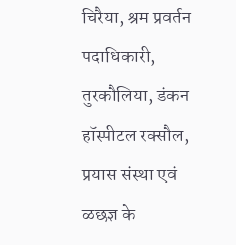चिरैया, श्रम प्रवर्तन पदाधिकारी, तुरकौलिया, डंकन हॉस्पीटल रक्सौल, प्रयास संस्था एवं ळछज्ञ के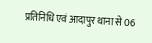प्रतिनिधि एवं आदापुर थाना से 06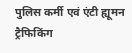पुलिस कर्मी एवं एंटी ह्यूमन ट्रैफिकिंग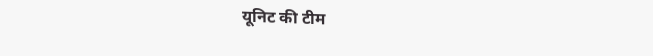यूनिट की टीम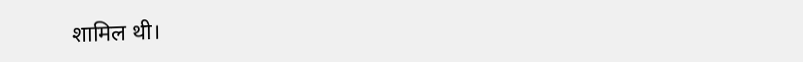शामिल थी।